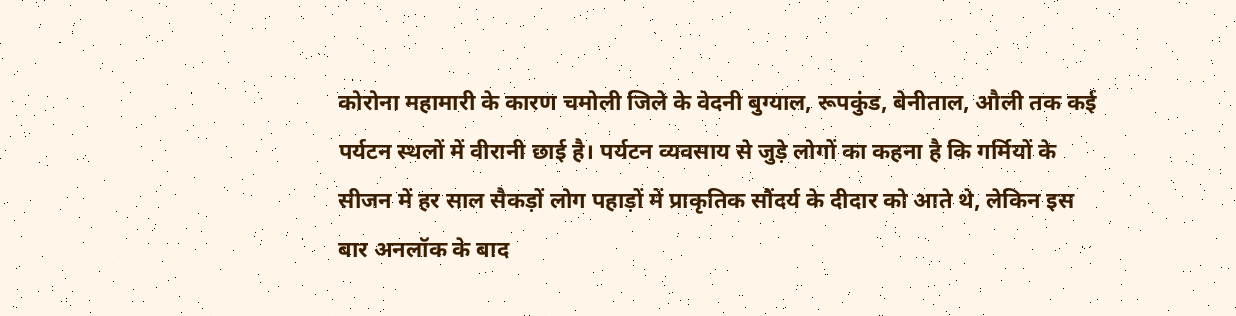कोरोना महामारी के कारण चमोली जिले के वेदनी बुग्याल, रूपकुंड, बेनीताल, औली तक कई पर्यटन स्थलों में वीरानी छाई है। पर्यटन व्यवसाय से जुड़े लोगों का कहना है कि गर्मियों के सीजन में हर साल सैकड़ों लोग पहाड़ों में प्राकृतिक सौंदर्य के दीदार को आते थे, लेकिन इस बार अनलॉक के बाद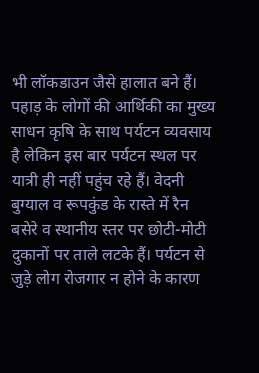भी लॉकडाउन जैसे हालात बने हैं।
पहाड़ के लोगों की आर्थिकी का मुख्य साधन कृषि के साथ पर्यटन व्यवसाय है लेकिन इस बार पर्यटन स्थल पर यात्री ही नहीं पहुंच रहे हैं। वेदनी बुग्याल व रूपकुंड के रास्ते में रैन बसेरे व स्थानीय स्तर पर छोटी-मोटी दुकानों पर ताले लटके हैं। पर्यटन से जुड़े लोग रोजगार न होने के कारण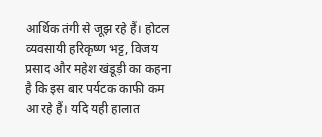आर्थिक तंगी से जूझ रहे हैं। होटल व्यवसायी हरिकृष्ण भट्ट, विजय प्रसाद और महेश खंडूड़ी का कहना है कि इस बार पर्यटक काफी कम आ रहे हैं। यदि यही हालात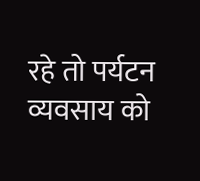रहे तो पर्यटन व्यवसाय को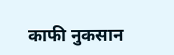काफी नुकसान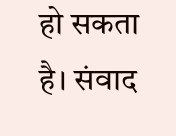हो सकता है। संवाद